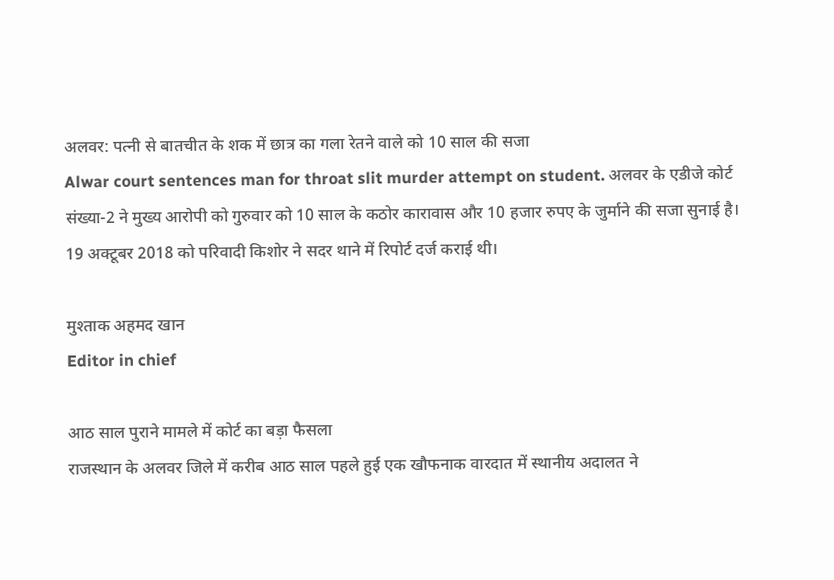अलवर: पत्नी से बातचीत के शक में छात्र का गला रेतने वाले को 10 साल की सजा
Alwar court sentences man for throat slit murder attempt on student. अलवर के एडीजे कोर्ट संख्या-2 ने मुख्य आरोपी को गुरुवार को 10 साल के कठोर कारावास और 10 हजार रुपए के जुर्माने की सजा सुनाई है। 19 अक्टूबर 2018 को परिवादी किशोर ने सदर थाने में रिपोर्ट दर्ज कराई थी।

मुश्ताक अहमद खान
Editor in chief

आठ साल पुराने मामले में कोर्ट का बड़ा फैसला
राजस्थान के अलवर जिले में करीब आठ साल पहले हुई एक खौफनाक वारदात में स्थानीय अदालत ने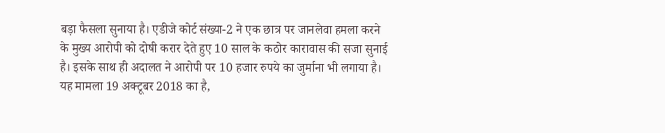बड़ा फैसला सुनाया है। एडीजे कोर्ट संख्या-2 ने एक छात्र पर जानलेवा हमला करने के मुख्य आरोपी को दोषी करार देते हुए 10 साल के कठोर कारावास की सजा सुनाई है। इसके साथ ही अदालत ने आरोपी पर 10 हजार रुपये का जुर्माना भी लगाया है।
यह मामला 19 अक्टूबर 2018 का है,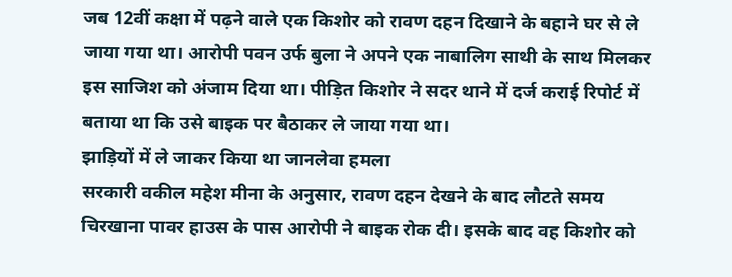जब 12वीं कक्षा में पढ़ने वाले एक किशोर को रावण दहन दिखाने के बहाने घर से ले जाया गया था। आरोपी पवन उर्फ बुला ने अपने एक नाबालिग साथी के साथ मिलकर इस साजिश को अंजाम दिया था। पीड़ित किशोर ने सदर थाने में दर्ज कराई रिपोर्ट में बताया था कि उसे बाइक पर बैठाकर ले जाया गया था।
झाड़ियों में ले जाकर किया था जानलेवा हमला
सरकारी वकील महेश मीना के अनुसार, रावण दहन देखने के बाद लौटते समय चिरखाना पावर हाउस के पास आरोपी ने बाइक रोक दी। इसके बाद वह किशोर को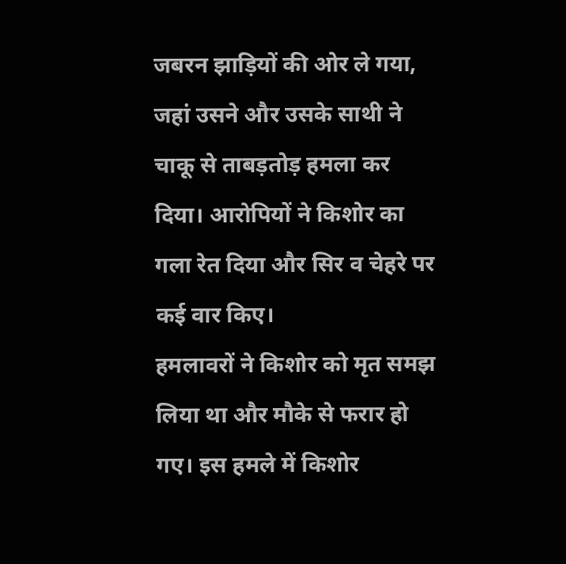जबरन झाड़ियों की ओर ले गया, जहां उसने और उसके साथी ने चाकू से ताबड़तोड़ हमला कर दिया। आरोपियों ने किशोर का गला रेत दिया और सिर व चेहरे पर कई वार किए।
हमलावरों ने किशोर को मृत समझ लिया था और मौके से फरार हो गए। इस हमले में किशोर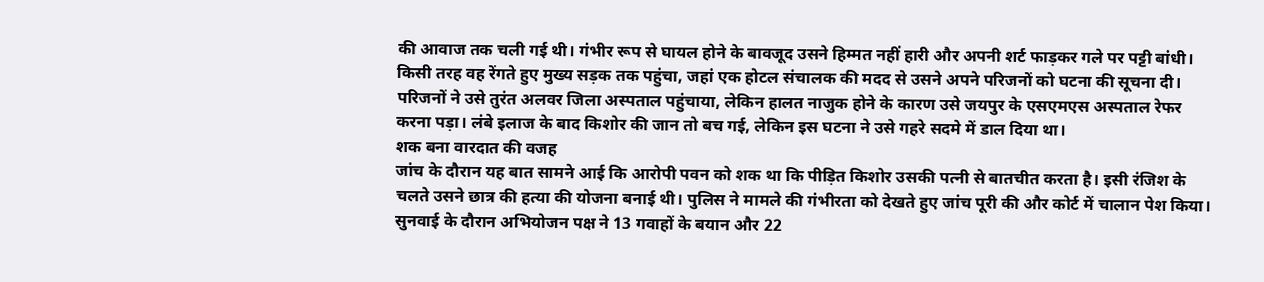की आवाज तक चली गई थी। गंभीर रूप से घायल होने के बावजूद उसने हिम्मत नहीं हारी और अपनी शर्ट फाड़कर गले पर पट्टी बांधी। किसी तरह वह रेंगते हुए मुख्य सड़क तक पहुंचा, जहां एक होटल संचालक की मदद से उसने अपने परिजनों को घटना की सूचना दी।
परिजनों ने उसे तुरंत अलवर जिला अस्पताल पहुंचाया, लेकिन हालत नाजुक होने के कारण उसे जयपुर के एसएमएस अस्पताल रेफर करना पड़ा। लंबे इलाज के बाद किशोर की जान तो बच गई, लेकिन इस घटना ने उसे गहरे सदमे में डाल दिया था।
शक बना वारदात की वजह
जांच के दौरान यह बात सामने आई कि आरोपी पवन को शक था कि पीड़ित किशोर उसकी पत्नी से बातचीत करता है। इसी रंजिश के चलते उसने छात्र की हत्या की योजना बनाई थी। पुलिस ने मामले की गंभीरता को देखते हुए जांच पूरी की और कोर्ट में चालान पेश किया।
सुनवाई के दौरान अभियोजन पक्ष ने 13 गवाहों के बयान और 22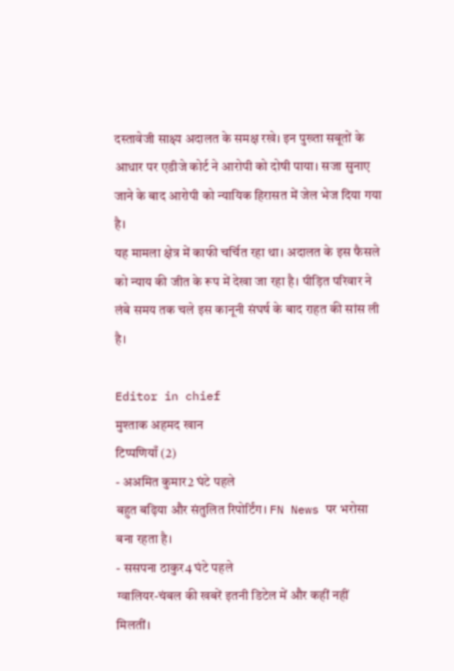दस्तावेजी साक्ष्य अदालत के समक्ष रखे। इन पुख्ता सबूतों के आधार पर एडीजे कोर्ट ने आरोपी को दोषी पाया। सजा सुनाए जाने के बाद आरोपी को न्यायिक हिरासत में जेल भेज दिया गया है।
यह मामला क्षेत्र में काफी चर्चित रहा था। अदालत के इस फैसले को न्याय की जीत के रूप में देखा जा रहा है। पीड़ित परिवार ने लंबे समय तक चले इस कानूनी संघर्ष के बाद राहत की सांस ली है।

Editor in chief
मुश्ताक अहमद खान
टिप्पणियाँ (2)
- अअमित कुमार2 घंटे पहले
बहुत बढ़िया और संतुलित रिपोर्टिंग। FN News पर भरोसा बना रहता है।
- ससपना ठाकुर4 घंटे पहले
ग्वालियर-चंबल की खबरें इतनी डिटेल में और कहीं नहीं मिलतीं।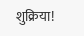शुक्रिया!